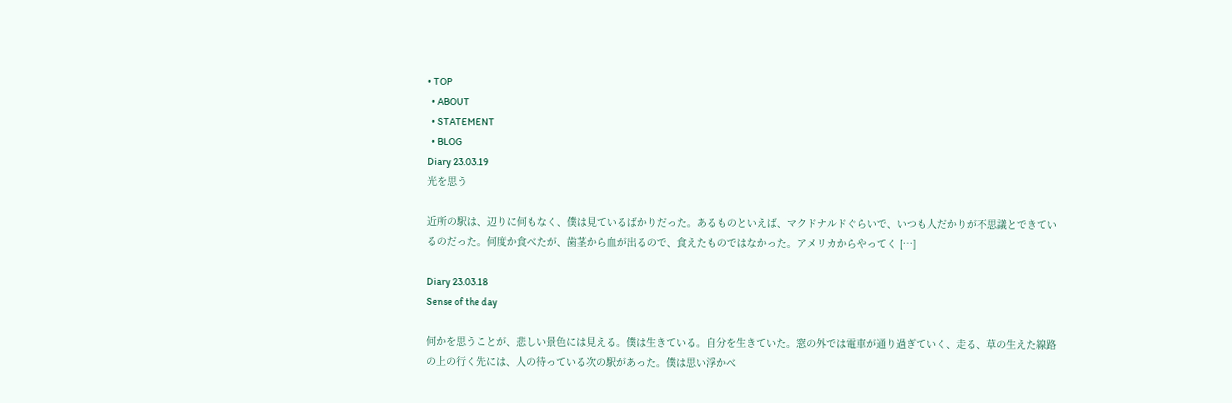• TOP
  • ABOUT
  • STATEMENT
  • BLOG
Diary 23.03.19
光を思う

近所の駅は、辺りに何もなく、僕は見ているばかりだった。あるものといえば、マクドナルドぐらいで、いつも人だかりが不思議とできているのだった。何度か食べたが、歯茎から血が出るので、食えたものではなかった。アメリカからやってく […]

Diary 23.03.18
Sense of the day

何かを思うことが、悲しい景色には見える。僕は生きている。自分を生きていた。窓の外では電車が通り過ぎていく、走る、草の生えた線路の上の行く先には、人の待っている次の駅があった。僕は思い浮かべ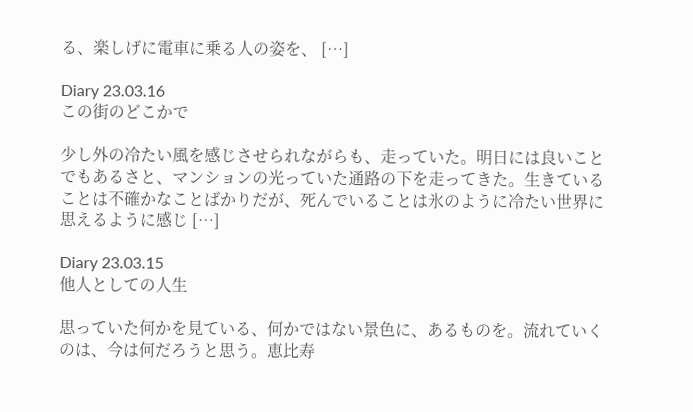る、楽しげに電車に乗る人の姿を、 […]

Diary 23.03.16
この街のどこかで

少し外の冷たい風を感じさせられながらも、走っていた。明日には良いことでもあるさと、マンションの光っていた通路の下を走ってきた。生きていることは不確かなことばかりだが、死んでいることは氷のように冷たい世界に思えるように感じ […]

Diary 23.03.15
他人としての人生

思っていた何かを見ている、何かではない景色に、あるものを。流れていくのは、今は何だろうと思う。恵比寿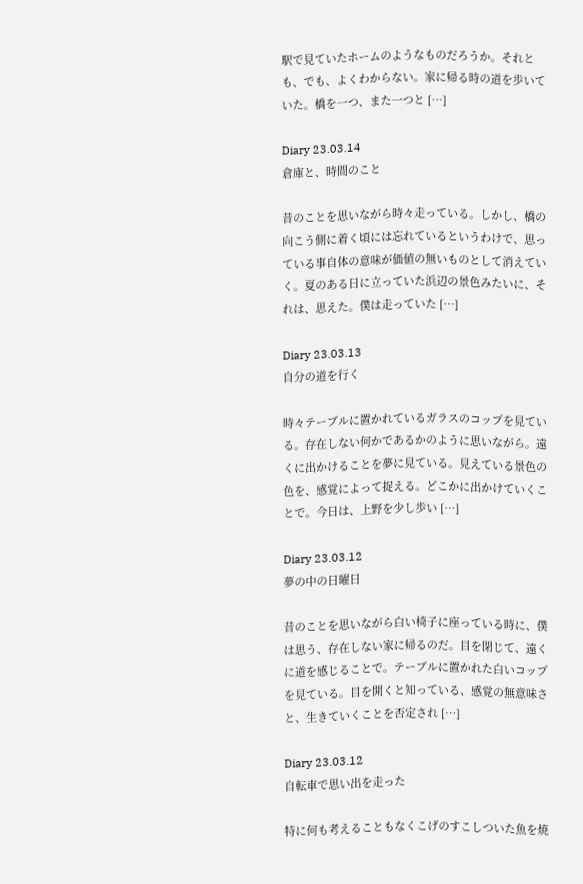駅で見ていたホームのようなものだろうか。それとも、でも、よくわからない。家に帰る時の道を歩いていた。橋を一つ、また一つと […]

Diary 23.03.14
倉庫と、時間のこと

昔のことを思いながら時々走っている。しかし、橋の向こう側に着く頃には忘れているというわけで、思っている事自体の意味が価値の無いものとして消えていく。夏のある日に立っていた浜辺の景色みたいに、それは、思えた。僕は走っていた […]

Diary 23.03.13
自分の道を行く

時々テーブルに置かれているガラスのコップを見ている。存在しない何かであるかのように思いながら。遠くに出かけることを夢に見ている。見えている景色の色を、感覚によって捉える。どこかに出かけていくことで。今日は、上野を少し歩い […]

Diary 23.03.12
夢の中の日曜日

昔のことを思いながら白い椅子に座っている時に、僕は思う、存在しない家に帰るのだ。目を閉じて、遠くに道を感じることで。テーブルに置かれた白いコップを見ている。目を開くと知っている、感覚の無意味さと、生きていくことを否定され […]

Diary 23.03.12
自転車で思い出を走った

特に何も考えることもなくこげのすこしついた魚を焼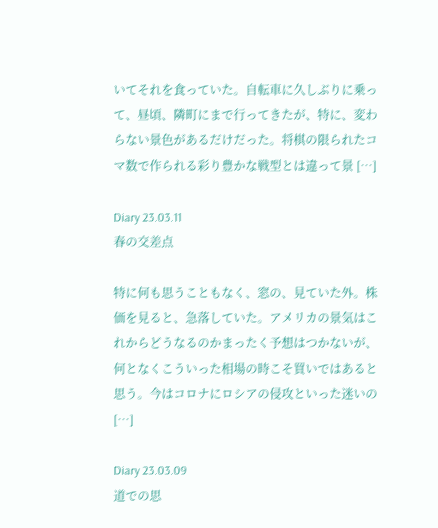いてそれを食っていた。自転車に久しぶりに乗って、昼頃、隣町にまで行ってきたが、特に、変わらない景色があるだけだった。将棋の限られたコマ数で作られる彩り豊かな戦型とは違って景 […]

Diary 23.03.11
春の交差点

特に何も思うこともなく、窓の、見ていた外。株価を見ると、急落していた。アメリカの景気はこれからどうなるのかまったく予想はつかないが、何となくこういった相場の時こそ買いではあると思う。今はコロナにロシアの侵攻といった迷いの […]

Diary 23.03.09
道での思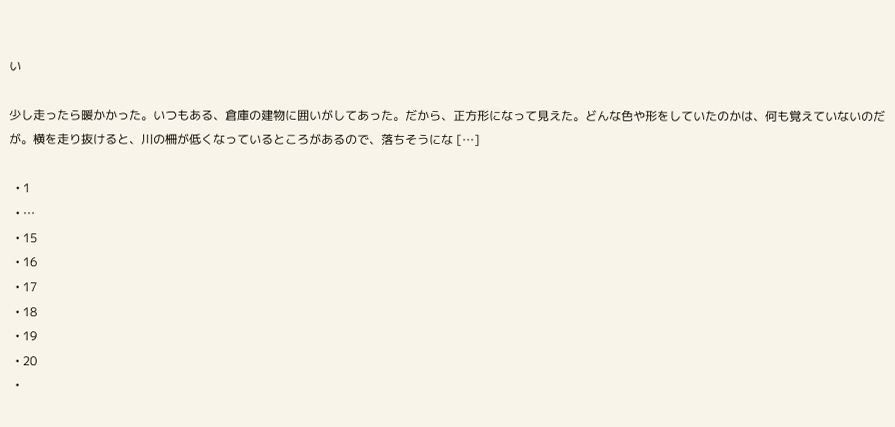い

少し走ったら暖かかった。いつもある、倉庫の建物に囲いがしてあった。だから、正方形になって見えた。どんな色や形をしていたのかは、何も覚えていないのだが。横を走り抜けると、川の柵が低くなっているところがあるので、落ちそうにな […]

  • 1
  • …
  • 15
  • 16
  • 17
  • 18
  • 19
  • 20
  •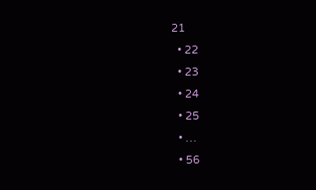21
  • 22
  • 23
  • 24
  • 25
  • …
  • 56